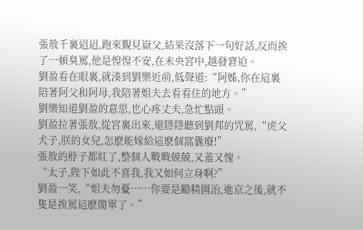張敖千裏迢迢,跑來覲見嶽父,結果沒落下一句好話,反而挨了一頓臭罵,他是惶惶不安,在未央宮中,越發窘迫。
劉盈看在眼裏,就湊到劉樂近前,低聲道:“阿姊,你在這裏陪著阿父和阿母,我陪著姐夫去看看住的地方。”
劉樂知道劉盈的意思,也心疼丈夫,急忙點頭。
劉盈拉著張敖,從宮裏出來,還隱隱聽到劉邦的咒罵,“虎父犬子,朕的女兒,怎麽能嫁給這麽個窩囊廢!”
張敖的脖子都紅了,整個人戰戰兢兢,又羞又愧。
“太子,陛下如此不喜我,我又如何立身啊?”
劉盈一笑,“姐夫勿憂……你要是勵精圖治,進京之後,就不隻是挨罵這麽簡單了。”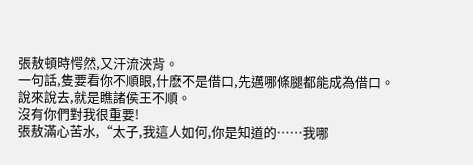張敖頓時愕然,又汗流浹背。
一句話,隻要看你不順眼,什麽不是借口,先邁哪條腿都能成為借口。
說來說去,就是瞧諸侯王不順。
沒有你們對我很重要!
張敖滿心苦水,“太子,我這人如何,你是知道的……我哪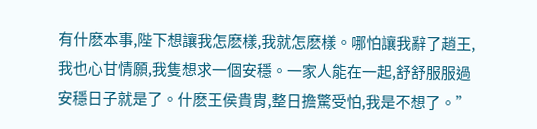有什麽本事,陛下想讓我怎麽樣,我就怎麽樣。哪怕讓我辭了趙王,我也心甘情願,我隻想求一個安穩。一家人能在一起,舒舒服服過安穩日子就是了。什麽王侯貴胄,整日擔驚受怕,我是不想了。”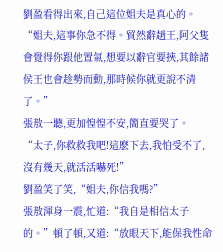劉盈看得出來,自己這位姐夫是真心的。
“姐夫,這事你急不得。貿然辭趙王,阿父隻會覺得你跟他置氣,想要以辭官要挾,其餘諸侯王也會趁勢而動,那時候你就更說不清了。”
張敖一聽,更加惶惶不安,簡直要哭了。
“太子,你救救我吧!這麽下去,我怕受不了,沒有幾天,就活活嚇死!”
劉盈笑了笑,“姐夫,你信我嗎?”
張敖渾身一震,忙道:“我自是相信太子的。”頓了頓,又道:“放眼天下,能保我性命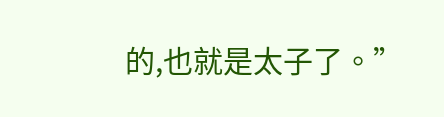的,也就是太子了。”